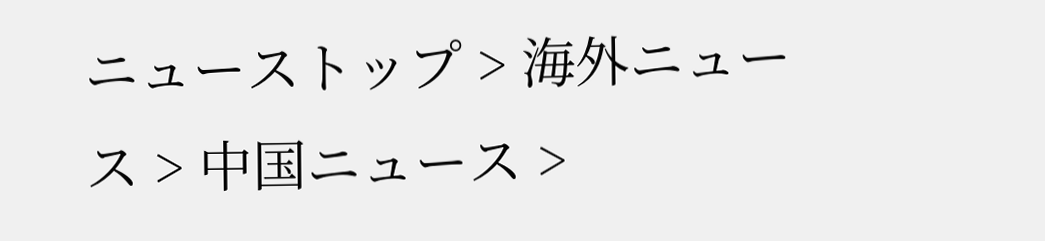ニューストップ > 海外ニュース > 中国ニュース >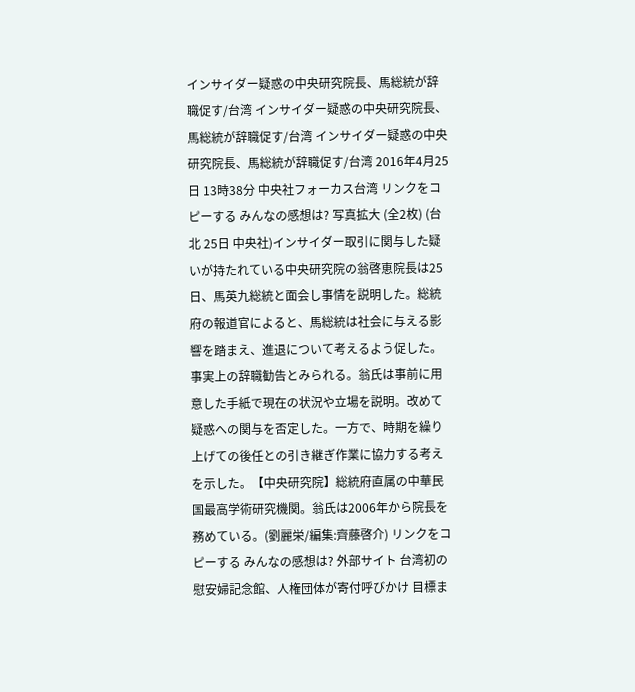インサイダー疑惑の中央研究院長、馬総統が辞職促す/台湾 インサイダー疑惑の中央研究院長、馬総統が辞職促す/台湾 インサイダー疑惑の中央研究院長、馬総統が辞職促す/台湾 2016年4月25日 13時38分 中央社フォーカス台湾 リンクをコピーする みんなの感想は? 写真拡大 (全2枚) (台北 25日 中央社)インサイダー取引に関与した疑いが持たれている中央研究院の翁啓恵院長は25日、馬英九総統と面会し事情を説明した。総統府の報道官によると、馬総統は社会に与える影響を踏まえ、進退について考えるよう促した。事実上の辞職勧告とみられる。翁氏は事前に用意した手紙で現在の状況や立場を説明。改めて疑惑への関与を否定した。一方で、時期を繰り上げての後任との引き継ぎ作業に協力する考えを示した。【中央研究院】総統府直属の中華民国最高学術研究機関。翁氏は2006年から院長を務めている。(劉麗栄/編集:齊藤啓介) リンクをコピーする みんなの感想は? 外部サイト 台湾初の慰安婦記念館、人権団体が寄付呼びかけ 目標ま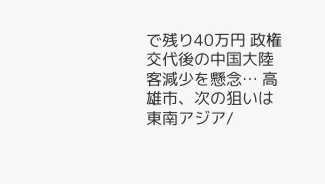で残り40万円 政権交代後の中国大陸客減少を懸念… 高雄市、次の狙いは東南アジア/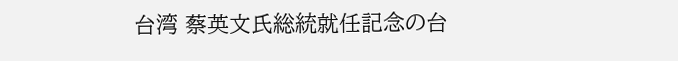台湾 蔡英文氏総統就任記念の台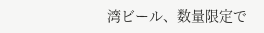湾ビール、数量限定で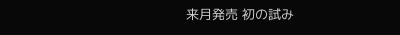来月発売 初の試み